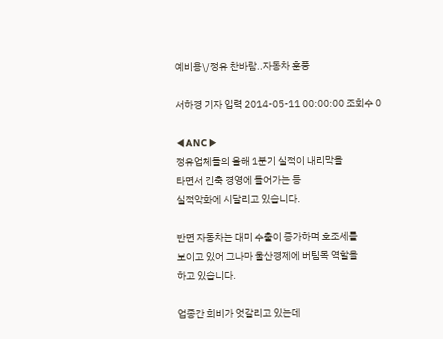예비용\/정유 찬바람..자동차 훈풍

서하경 기자 입력 2014-05-11 00:00:00 조회수 0

◀ANC▶
정유업체들의 올해 1분기 실적이 내리막을
타면서 긴축 경영에 들어가는 등
실적악화에 시달리고 있습니다.

반면 자동차는 대미 수출이 증가하며 호조세를
보이고 있어 그나마 울산경제에 버팀목 역할을
하고 있습니다.

업종간 희비가 엇갈리고 있는데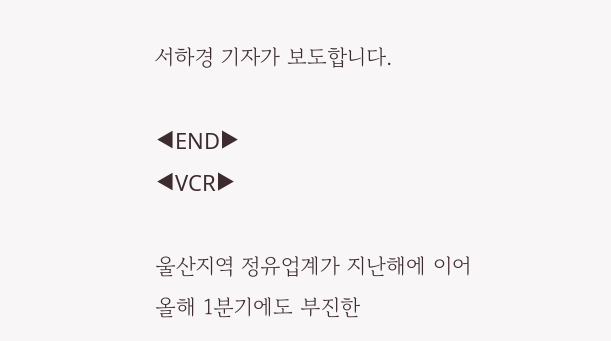서하경 기자가 보도합니다.

◀END▶
◀VCR▶

울산지역 정유업계가 지난해에 이어
올해 1분기에도 부진한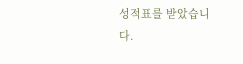성적표를 받았습니다.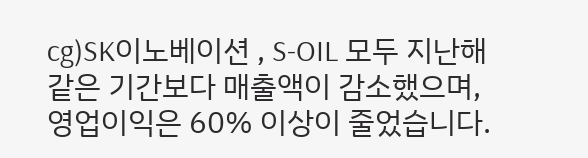cg)SK이노베이션 , S-OIL 모두 지난해
같은 기간보다 매출액이 감소했으며,
영업이익은 60% 이상이 줄었습니다.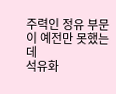주력인 정유 부문이 예전만 못했는데
석유화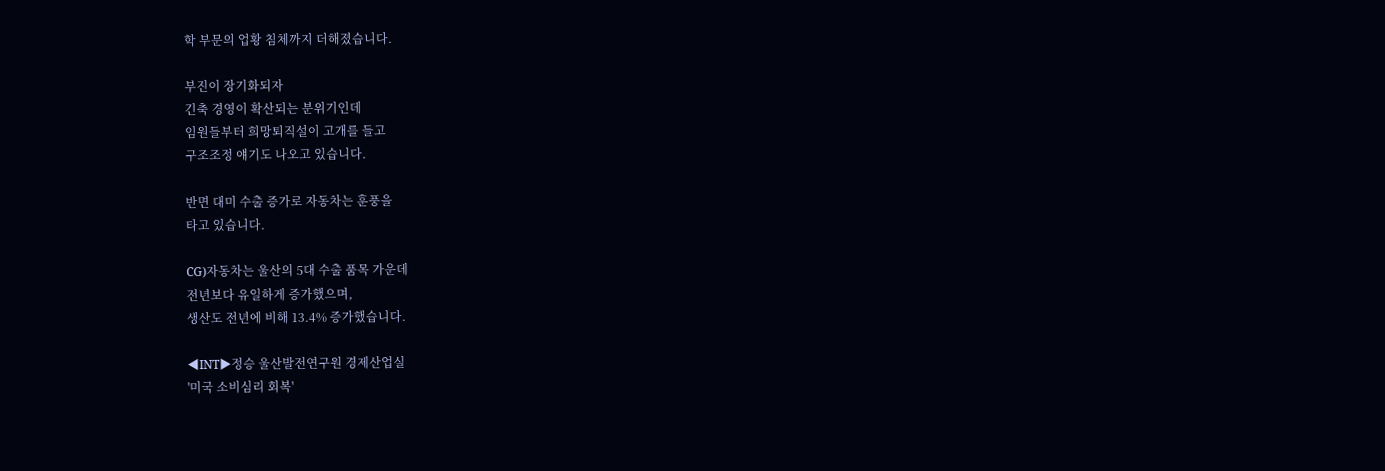학 부문의 업황 침체까지 더해졌습니다.

부진이 장기화되자
긴축 경영이 확산되는 분위기인데
임원들부터 희망퇴직설이 고개를 들고
구조조정 얘기도 나오고 있습니다.

반면 대미 수출 증가로 자동차는 훈풍을
타고 있습니다.

CG)자동차는 울산의 5대 수출 품목 가운데
전년보다 유일하게 증가했으며,
생산도 전년에 비해 13.4% 증가했습니다.

◀INT▶정승 울산발전연구원 경제산업실
'미국 소비심리 회복'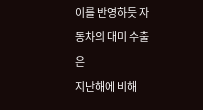이를 반영하듯 자동차의 대미 수출은
지난해에 비해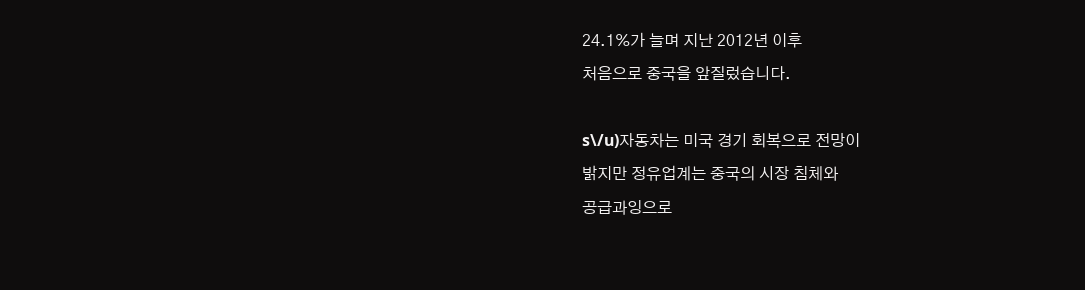24.1%가 늘며 지난 2012년 이후
처음으로 중국을 앞질렀습니다.

s\/u)자동차는 미국 경기 회복으로 전망이
밝지만 정유업계는 중국의 시장 침체와
공급과잉으로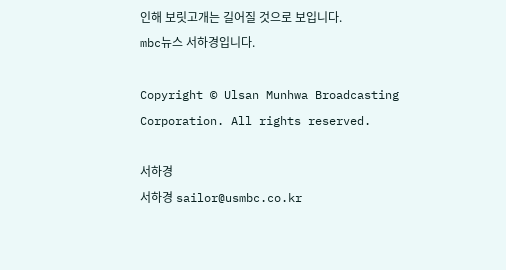인해 보릿고개는 길어질 것으로 보입니다.
mbc뉴스 서하경입니다.

Copyright © Ulsan Munhwa Broadcasting Corporation. All rights reserved.

서하경
서하경 sailor@usmbc.co.kr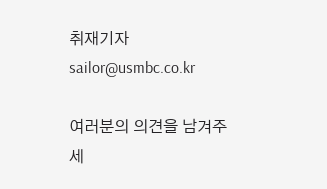취재기자
sailor@usmbc.co.kr

여러분의 의견을 남겨주세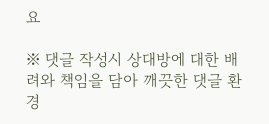요

※ 댓글 작성시 상대방에 대한 배려와 책임을 담아 깨끗한 댓글 환경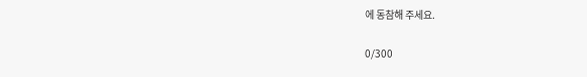에 동참해 주세요.

0/300